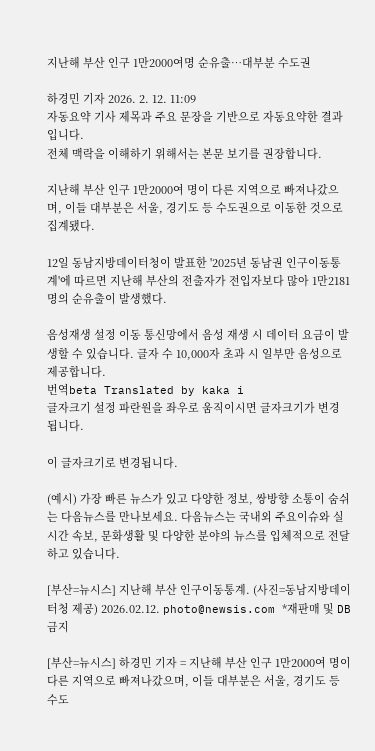지난해 부산 인구 1만2000여명 순유출…대부분 수도권

하경민 기자 2026. 2. 12. 11:09
자동요약 기사 제목과 주요 문장을 기반으로 자동요약한 결과입니다.
전체 맥락을 이해하기 위해서는 본문 보기를 권장합니다.

지난해 부산 인구 1만2000여 명이 다른 지역으로 빠져나갔으며, 이들 대부분은 서울, 경기도 등 수도권으로 이동한 것으로 집계됐다.

12일 동남지방데이터청이 발표한 '2025년 동남권 인구이동통계'에 따르면 지난해 부산의 전출자가 전입자보다 많아 1만2181명의 순유출이 발생했다.

음성재생 설정 이동 통신망에서 음성 재생 시 데이터 요금이 발생할 수 있습니다. 글자 수 10,000자 초과 시 일부만 음성으로 제공합니다.
번역beta Translated by kaka i
글자크기 설정 파란원을 좌우로 움직이시면 글자크기가 변경 됩니다.

이 글자크기로 변경됩니다.

(예시) 가장 빠른 뉴스가 있고 다양한 정보, 쌍방향 소통이 숨쉬는 다음뉴스를 만나보세요. 다음뉴스는 국내외 주요이슈와 실시간 속보, 문화생활 및 다양한 분야의 뉴스를 입체적으로 전달하고 있습니다.

[부산=뉴시스] 지난해 부산 인구이동통계. (사진=동남지방데이터청 제공) 2026.02.12. photo@newsis.com *재판매 및 DB 금지

[부산=뉴시스] 하경민 기자 = 지난해 부산 인구 1만2000여 명이 다른 지역으로 빠져나갔으며, 이들 대부분은 서울, 경기도 등 수도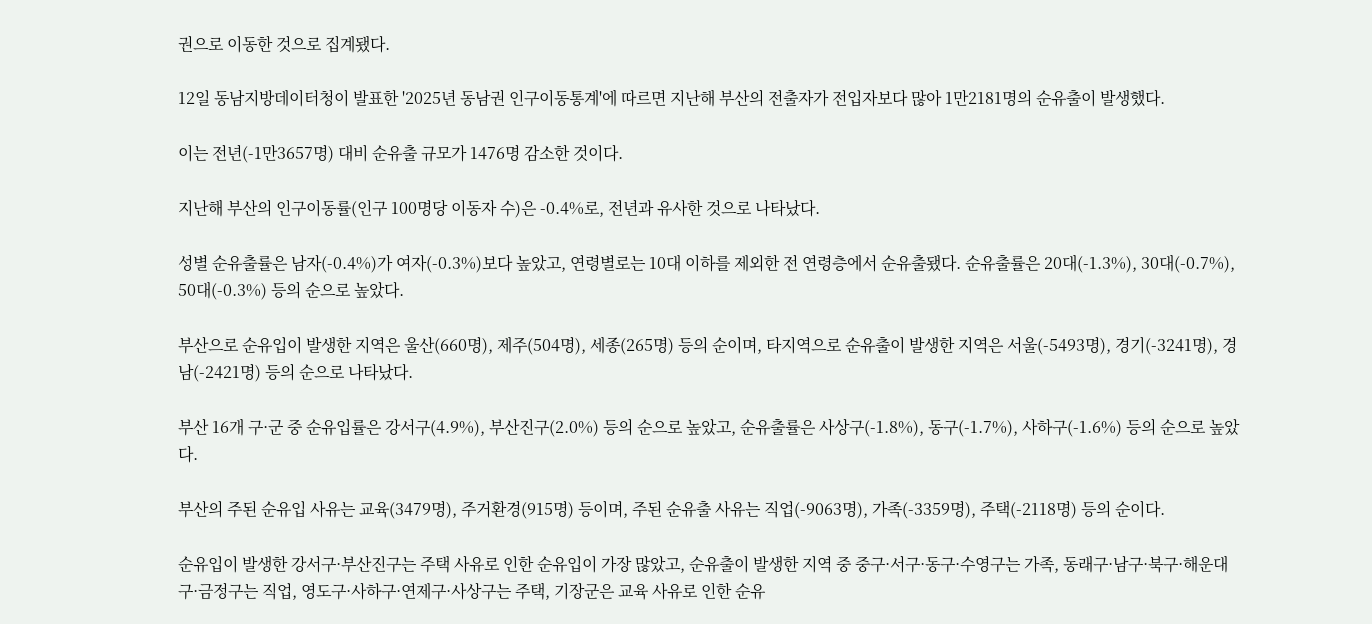권으로 이동한 것으로 집계됐다.

12일 동남지방데이터청이 발표한 '2025년 동남권 인구이동통계'에 따르면 지난해 부산의 전출자가 전입자보다 많아 1만2181명의 순유출이 발생했다.

이는 전년(-1만3657명) 대비 순유출 규모가 1476명 감소한 것이다.

지난해 부산의 인구이동률(인구 100명당 이동자 수)은 -0.4%로, 전년과 유사한 것으로 나타났다.

성별 순유출률은 남자(-0.4%)가 여자(-0.3%)보다 높았고, 연령별로는 10대 이하를 제외한 전 연령층에서 순유출됐다. 순유출률은 20대(-1.3%), 30대(-0.7%), 50대(-0.3%) 등의 순으로 높았다.

부산으로 순유입이 발생한 지역은 울산(660명), 제주(504명), 세종(265명) 등의 순이며, 타지역으로 순유출이 발생한 지역은 서울(-5493명), 경기(-3241명), 경남(-2421명) 등의 순으로 나타났다.

부산 16개 구·군 중 순유입률은 강서구(4.9%), 부산진구(2.0%) 등의 순으로 높았고, 순유출률은 사상구(-1.8%), 동구(-1.7%), 사하구(-1.6%) 등의 순으로 높았다.

부산의 주된 순유입 사유는 교육(3479명), 주거환경(915명) 등이며, 주된 순유출 사유는 직업(-9063명), 가족(-3359명), 주택(-2118명) 등의 순이다.

순유입이 발생한 강서구·부산진구는 주택 사유로 인한 순유입이 가장 많았고, 순유출이 발생한 지역 중 중구·서구·동구·수영구는 가족, 동래구·남구·북구·해운대구·금정구는 직업, 영도구·사하구·연제구·사상구는 주택, 기장군은 교육 사유로 인한 순유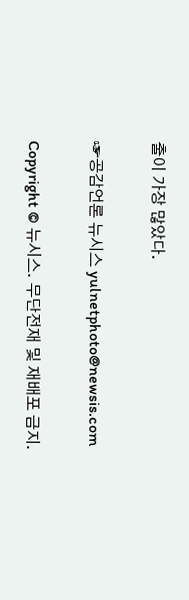출이 가장 많았다.

☞공감언론 뉴시스 yulnetphoto@newsis.com

Copyright © 뉴시스. 무단전재 및 재배포 금지.